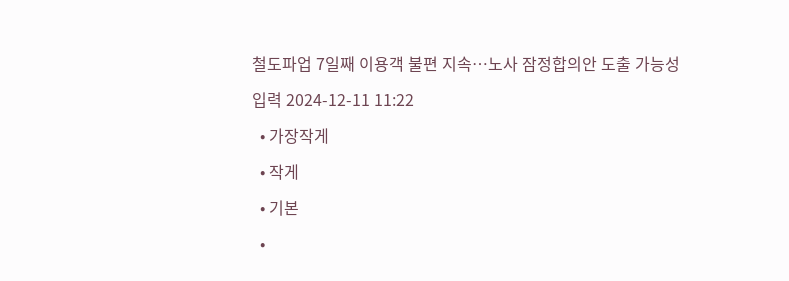철도파업 7일째 이용객 불편 지속…노사 잠정합의안 도출 가능성

입력 2024-12-11 11:22

  • 가장작게

  • 작게

  • 기본

  •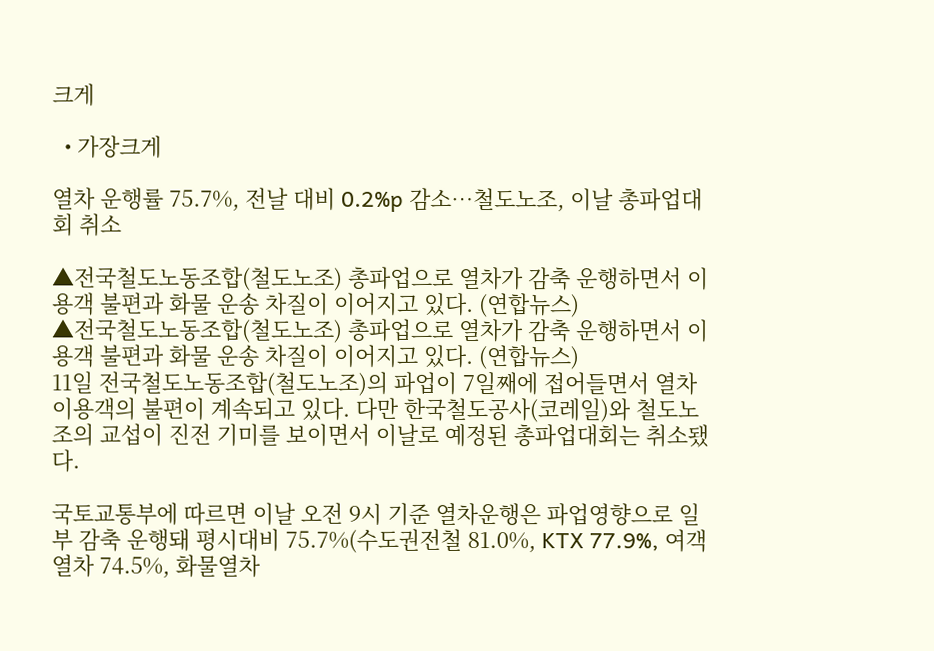크게

  • 가장크게

열차 운행률 75.7%, 전날 대비 0.2%p 감소…철도노조, 이날 총파업대회 취소

▲전국철도노동조합(철도노조) 총파업으로 열차가 감축 운행하면서 이용객 불편과 화물 운송 차질이 이어지고 있다. (연합뉴스)
▲전국철도노동조합(철도노조) 총파업으로 열차가 감축 운행하면서 이용객 불편과 화물 운송 차질이 이어지고 있다. (연합뉴스)
11일 전국철도노동조합(철도노조)의 파업이 7일째에 접어들면서 열차 이용객의 불편이 계속되고 있다. 다만 한국철도공사(코레일)와 철도노조의 교섭이 진전 기미를 보이면서 이날로 예정된 총파업대회는 취소됐다.

국토교통부에 따르면 이날 오전 9시 기준 열차운행은 파업영향으로 일부 감축 운행돼 평시대비 75.7%(수도권전철 81.0%, KTX 77.9%, 여객열차 74.5%, 화물열차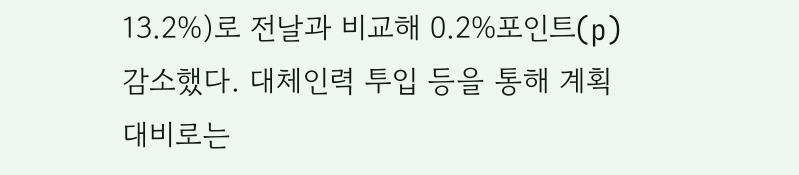13.2%)로 전날과 비교해 0.2%포인트(p) 감소했다. 대체인력 투입 등을 통해 계획대비로는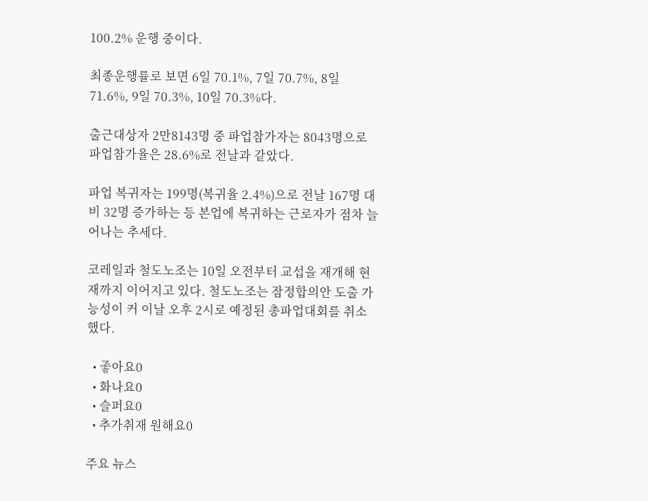100.2% 운행 중이다.

최종운행률로 보면 6일 70.1%, 7일 70.7%, 8일 71.6%, 9일 70.3%, 10일 70.3%다.

출근대상자 2만8143명 중 파업참가자는 8043명으로 파업참가율은 28.6%로 전날과 같았다.

파업 복귀자는 199명(복귀율 2.4%)으로 전날 167명 대비 32명 증가하는 등 본업에 복귀하는 근로자가 점차 늘어나는 추세다.

코레일과 철도노조는 10일 오전부터 교섭을 재개해 현재까지 이어지고 있다. 철도노조는 잠정합의안 도출 가능성이 커 이날 오후 2시로 예정된 총파업대회를 취소했다.

  • 좋아요0
  • 화나요0
  • 슬퍼요0
  • 추가취재 원해요0

주요 뉴스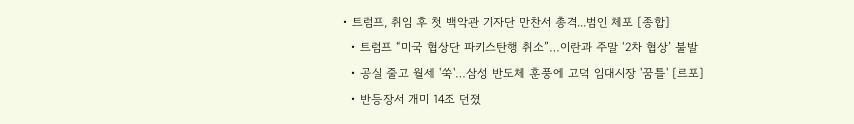• 트럼프, 취임 후 첫 백악관 기자단 만찬서 총격...범인 체포 [종합]
  • 트럼프 “미국 협상단 파키스탄행 취소”…이란과 주말 ‘2차 협상’ 불발
  • 공실 줄고 월세 '쑥'…삼성 반도체 훈풍에 고덕 임대시장 '꿈틀' [르포]
  • 반등장서 개미 14조 던졌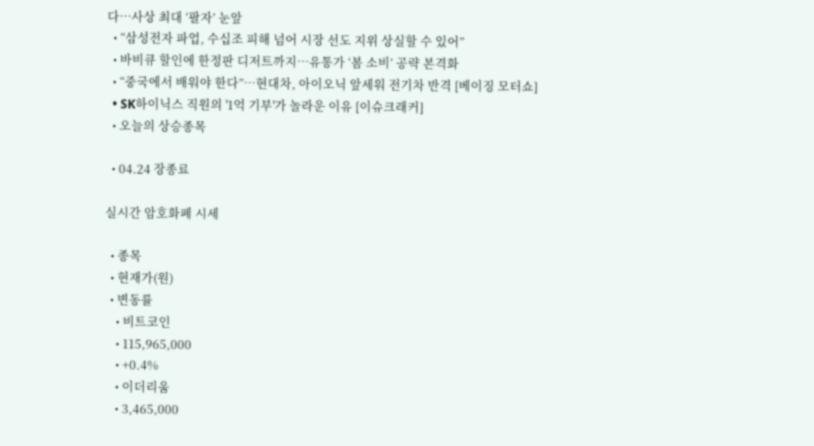다…사상 최대 ‘팔자’ 눈앞
  • “삼성전자 파업, 수십조 피해 넘어 시장 선도 지위 상실할 수 있어”
  • 바비큐 할인에 한정판 디저트까지…유통가 ‘봄 소비’ 공략 본격화
  • “중국에서 배워야 한다”…현대차, 아이오닉 앞세워 전기차 반격 [베이징 모터쇼]
  • SK하이닉스 직원의 '1억 기부'가 놀라운 이유 [이슈크래커]
  • 오늘의 상승종목

  • 04.24 장종료

실시간 암호화폐 시세

  • 종목
  • 현재가(원)
  • 변동률
    • 비트코인
    • 115,965,000
    • +0.4%
    • 이더리움
    • 3,465,000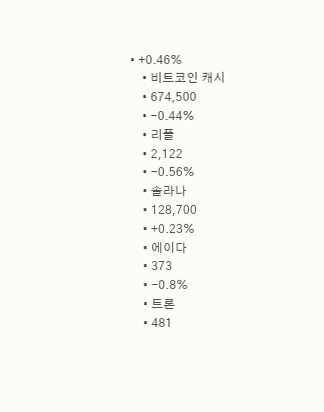• +0.46%
    • 비트코인 캐시
    • 674,500
    • -0.44%
    • 리플
    • 2,122
    • -0.56%
    • 솔라나
    • 128,700
    • +0.23%
    • 에이다
    • 373
    • -0.8%
    • 트론
    • 481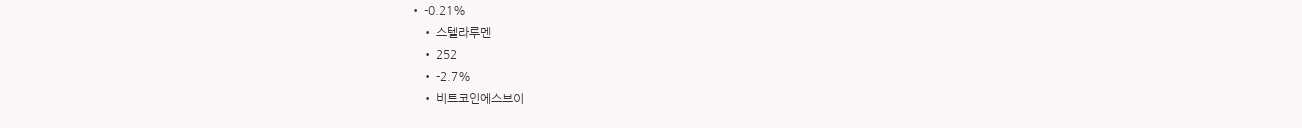• -0.21%
    • 스텔라루멘
    • 252
    • -2.7%
    • 비트코인에스브이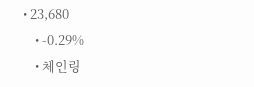• 23,680
    • -0.29%
    • 체인링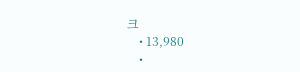크
    • 13,980
    •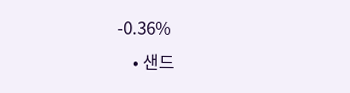-0.36%
    • 샌드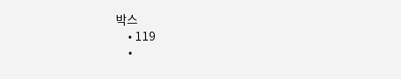박스
    • 119
    •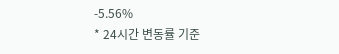-5.56%
* 24시간 변동률 기준